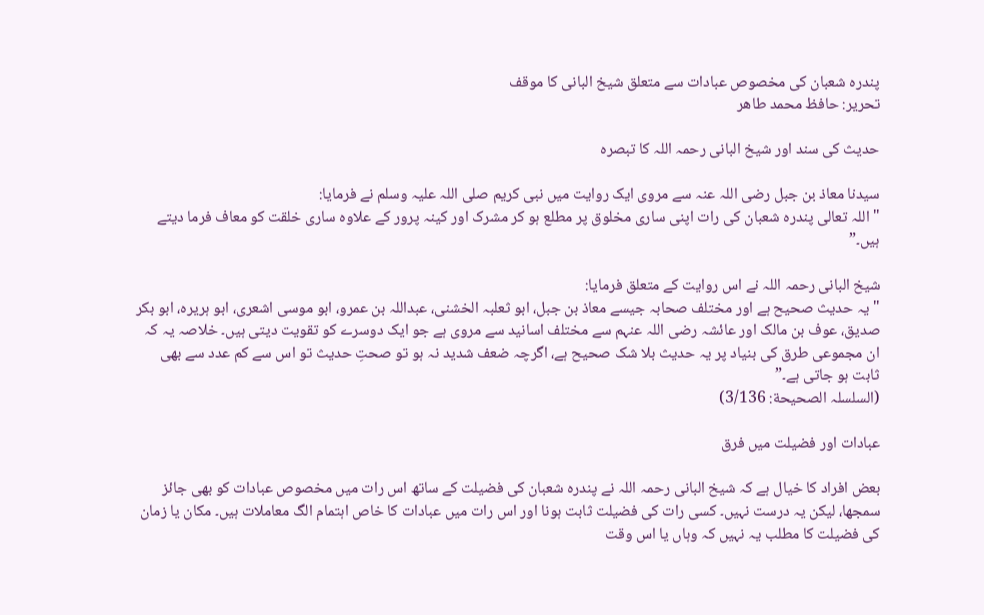پندرہ شعبان کی مخصوص عبادات سے متعلق شیخ البانی کا موقف
تحریر: حافظ محمد طاھر

حدیث کی سند اور شیخ البانی رحمہ اللہ کا تبصرہ

سیدنا معاذ بن جبل رضی اللہ عنہ سے مروی ایک روایت میں نبی کریم صلی اللہ علیہ وسلم نے فرمایا:
"اللہ تعالی پندرہ شعبان کی رات اپنی ساری مخلوق پر مطلع ہو کر مشرک اور کینہ پرور کے علاوہ ساری خلقت کو معاف فرما دیتے ہیں۔”

شیخ البانی رحمہ اللہ نے اس روایت کے متعلق فرمایا:
"یہ حدیث صحیح ہے اور مختلف صحابہ جیسے معاذ بن جبل، ابو ثعلبہ الخشنی، عبداللہ بن عمرو، ابو موسی اشعری، ابو ہریرہ، ابو بکر صدیق، عوف بن مالک اور عائشہ رضی اللہ عنہم سے مختلف اسانید سے مروی ہے جو ایک دوسرے کو تقویت دیتی ہیں۔ خلاصہ یہ کہ ان مجموعی طرق کی بنیاد پر یہ حدیث بلا شک صحیح ہے، اگرچہ ضعف شدید نہ ہو تو صحتِ حدیث تو اس سے کم عدد سے بھی ثابت ہو جاتی ہے۔”
(السلسلہ الصحيحة: 3/136)

عبادات اور فضیلت میں فرق

بعض افراد کا خیال ہے کہ شیخ البانی رحمہ اللہ نے پندرہ شعبان کی فضیلت کے ساتھ اس رات میں مخصوص عبادات کو بھی جائز سمجھا، لیکن یہ درست نہیں۔ کسی رات کی فضیلت ثابت ہونا اور اس رات میں عبادات کا خاص اہتمام الگ معاملات ہیں۔ مکان یا زمان کی فضیلت کا مطلب یہ نہیں کہ وہاں یا اس وقت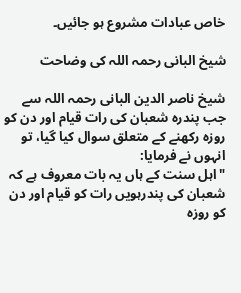خاص عبادات مشروع ہو جائیں۔

شیخ البانی رحمہ اللہ کی وضاحت

شیخ ناصر الدین البانی رحمہ اللہ سے جب پندرہ شعبان کی رات قیام اور دن کو روزہ رکھنے کے متعلق سوال کیا گیا، تو انہوں نے فرمایا:
"اہل سنت کے ہاں یہ بات معروف ہے کہ شعبان کی پندرہویں رات کو قیام اور دن کو روزہ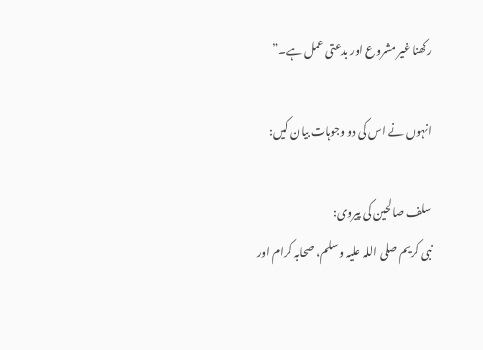رکھنا غیر مشروع اور بدعتی عمل ہے۔”

انہوں نے اس کی دو وجوہات بیان کیں:

سلف صالحین کی پیروی:
نبی کریم صلی اللہ علیہ وسلم، صحابہ کرام اور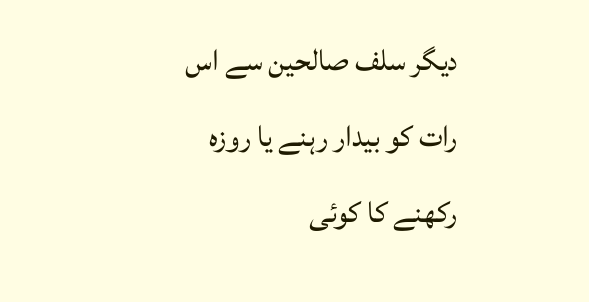دیگر سلف صالحین سے اس رات کو بیدار رہنے یا روزہ رکھنے کا کوئی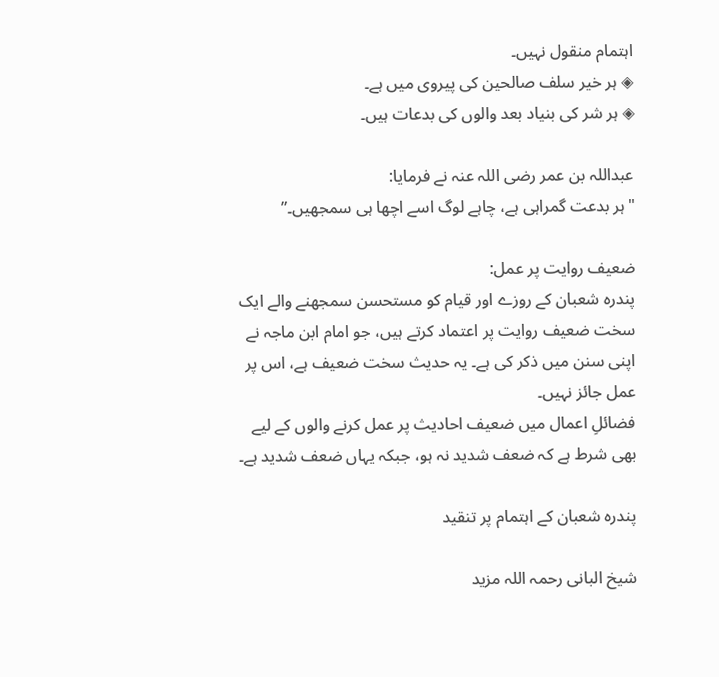اہتمام منقول نہیں۔
◈ ہر خیر سلف صالحین کی پیروی میں ہے۔
◈ ہر شر کی بنیاد بعد والوں کی بدعات ہیں۔

عبداللہ بن عمر رضی اللہ عنہ نے فرمایا:
"ہر بدعت گمراہی ہے، چاہے لوگ اسے اچھا ہی سمجھیں۔”

ضعیف روایت پر عمل:
پندرہ شعبان کے روزے اور قیام کو مستحسن سمجھنے والے ایک سخت ضعیف روایت پر اعتماد کرتے ہیں، جو امام ابن ماجہ نے اپنی سنن میں ذکر کی ہے۔ یہ حدیث سخت ضعیف ہے، اس پر عمل جائز نہیں۔
فضائلِ اعمال میں ضعیف احادیث پر عمل کرنے والوں کے لیے بھی شرط ہے کہ ضعف شدید نہ ہو، جبکہ یہاں ضعف شدید ہے۔

پندرہ شعبان کے اہتمام پر تنقید

شیخ البانی رحمہ اللہ مزید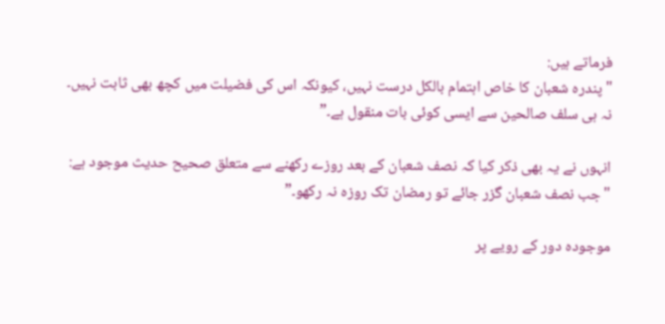فرماتے ہیں:
"پندرہ شعبان کا خاص اہتمام بالکل درست نہیں، کیونکہ اس کی فضیلت میں کچھ بھی ثابت نہیں۔ نہ ہی سلف صالحین سے ایسی کوئی بات منقول ہے۔”

انہوں نے یہ بھی ذکر کیا کہ نصف شعبان کے بعد روزے رکھنے سے متعلق صحیح حدیث موجود ہے:
"جب نصف شعبان گزر جائے تو رمضان تک روزہ نہ رکھو۔”

موجودہ دور کے رویے پر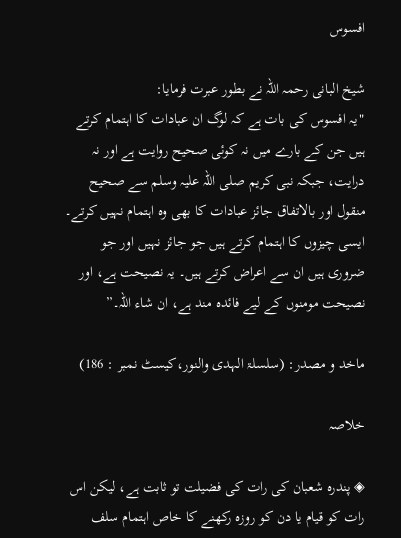افسوس

شیخ البانی رحمہ اللہ نے بطور عبرت فرمایا:
"یہ افسوس کی بات ہے کہ لوگ ان عبادات کا اہتمام کرتے ہیں جن کے بارے میں نہ کوئی صحیح روایت ہے اور نہ درایت، جبکہ نبی کریم صلی اللہ علیہ وسلم سے صحیح منقول اور بالاتفاق جائز عبادات کا بھی وہ اہتمام نہیں کرتے۔ ایسی چیزوں کا اہتمام کرتے ہیں جو جائز نہیں اور جو ضروری ہیں ان سے اعراض کرتے ہیں۔ یہ نصیحت ہے، اور نصیحت مومنوں کے لیے فائدہ مند ہے، ان شاء اللہ۔”

ماخد و مصدر: (سلسلۃ الہدی والنور،کیسٹ نمبر : 186)

خلاصہ

◈ پندرہ شعبان کی رات کی فضیلت تو ثابت ہے، لیکن اس رات کو قیام یا دن کو روزہ رکھنے کا خاص اہتمام سلف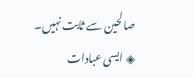صالحین سے ثابت نہیں۔
◈ ایسی عبادات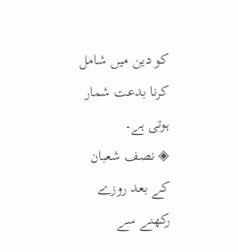کو دین میں شامل کرنا بدعت شمار ہوتی ہے۔
◈ نصف شعبان کے بعد روزے رکھنے سے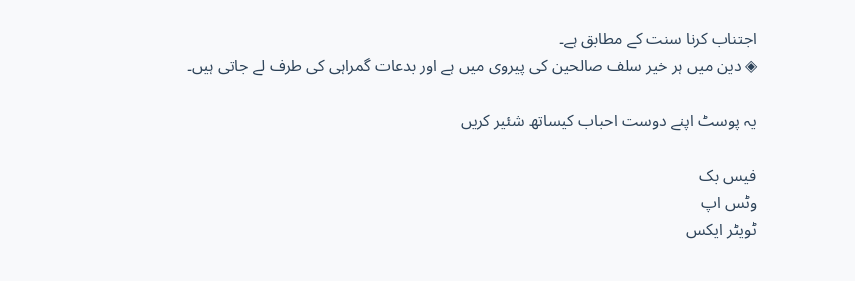اجتناب کرنا سنت کے مطابق ہے۔
◈ دین میں ہر خیر سلف صالحین کی پیروی میں ہے اور بدعات گمراہی کی طرف لے جاتی ہیں۔

یہ پوسٹ اپنے دوست احباب کیساتھ شئیر کریں

فیس بک
وٹس اپ
ٹویٹر ایکس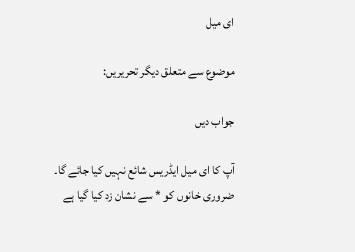ای میل

موضوع سے متعلق دیگر تحریریں:

جواب دیں

آپ کا ای میل ایڈریس شائع نہیں کیا جائے گا۔ ضروری خانوں کو * سے نشان زد کیا گیا ہے